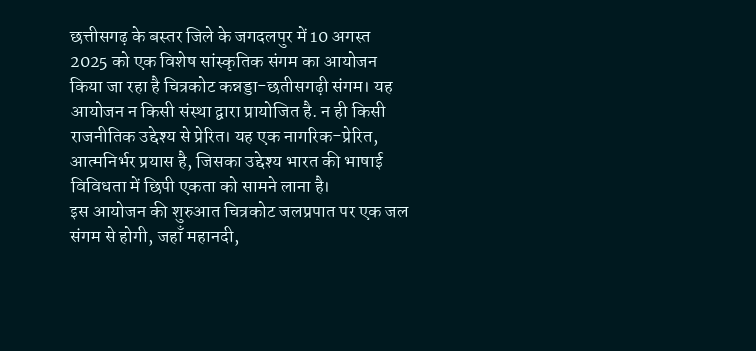छत्तीसगढ़ के बस्तर जिले के जगदलपुर में 10 अगस्त 2025 को एक विशेष सांस्कृतिक संगम का आयोजन किया जा रहा है चित्रकोट कन्नड्डा-छतीसगढ़ी संगम। यह आयोजन न किसी संस्था द्वारा प्रायोजित है. न ही किसी राजनीतिक उद्देश्य से प्रेरित। यह एक नागरिक-प्रेरित, आत्मनिर्भर प्रयास है, जिसका उद्देश्य भारत की भाषाई विविधता में छिपी एकता को सामने लाना है।
इस आयोजन की शुरुआत चित्रकोट जलप्रपात पर एक जल संगम से होगी, जहाँ महानदी,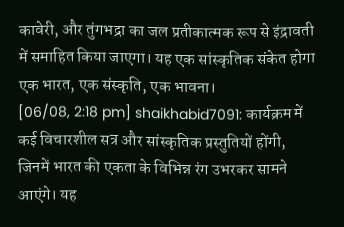कावेरी, और तुंगभद्रा का जल प्रतीकात्मक रूप से इंद्रावती में समाहित किया जाएगा। यह एक सांस्कृतिक संकेत होगा एक भारत, एक संस्कृति, एक भावना।
[06/08, 2:18 pm] shaikhabid7091: कार्यक्रम में कई विचारशील सत्र और सांस्कृतिक प्रस्तुतियों होंगी, जिनमें भारत की एकता के विभिन्न रंग उभरकर सामने आएंगे। यह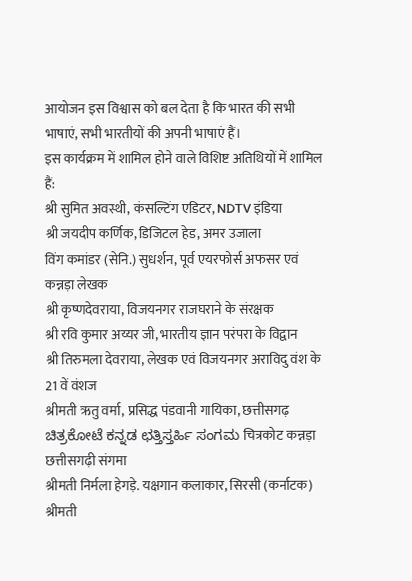आयोजन इस विश्वास को बल देता है कि भारत की सभी भाषाएं, सभी भारतीयों की अपनी भाषाएं हैं।
इस कार्यक्रम में शामिल होने वाले विशिष्ट अतिथियों में शामिल हैं:
श्री सुमित अवस्थी, कंसल्टिंग एडिटर, NDTV इंडिया
श्री जयदीप कर्णिक, डिजिटल हेड, अमर उजाला
विंग कमांडर (सेनि.) सुधर्शन, पूर्व एयरफोर्स अफसर एवं कन्नड़ा लेखक
श्री कृष्णदेवराया, विजयनगर राजघराने के संरक्षक
श्री रवि कुमार अय्यर जी, भारतीय ज्ञान परंपरा के विद्वान
श्री तिरुमला देवराया, लेखक एवं विजयनगर अराविदु वंश के 21 वें वंशज
श्रीमती ऋतु वर्मा, प्रसिद्ध पंडवानी गायिका, छत्तीसगढ़
ಚಿತ್ರಕೋಟೆ ಕನ್ನಡ ಛತ್ತಿಸ್ತರ್ಹಿ ಸಂಗಮ चित्रकोट कन्नड़ा छत्तीसगढ़ी संगमा
श्रीमती निर्मला हेगड़े. यक्षगान कलाकार, सिरसी (कर्नाटक)
श्रीमती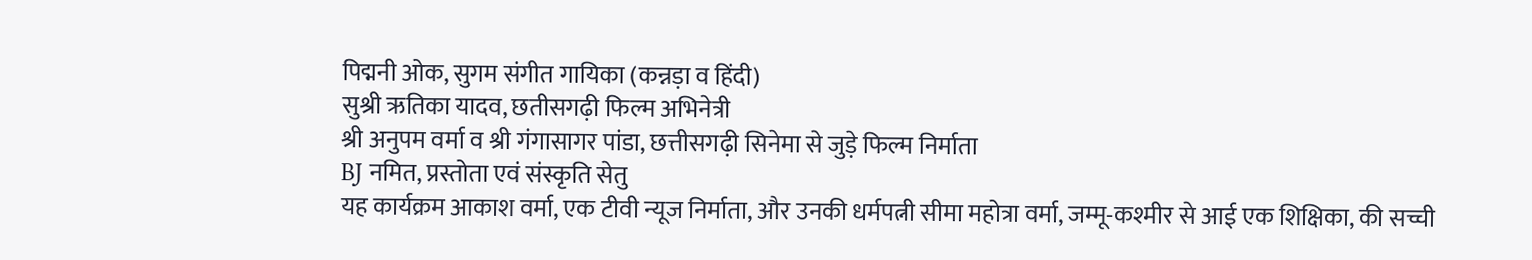पिद्मनी ओक, सुगम संगीत गायिका (कन्नड़ा व हिंदी)
सुश्री ऋतिका यादव, छतीसगढ़ी फिल्म अभिनेत्री
श्री अनुपम वर्मा व श्री गंगासागर पांडा, छत्तीसगढ़ी सिनेमा से जुड़े फिल्म निर्माता
BJ नमित, प्रस्तोता एवं संस्कृति सेतु
यह कार्यक्रम आकाश वर्मा, एक टीवी न्यूज निर्माता, और उनकी धर्मपत्नी सीमा महोत्रा वर्मा, जम्मू-कश्मीर से आई एक शिक्षिका, की सच्ची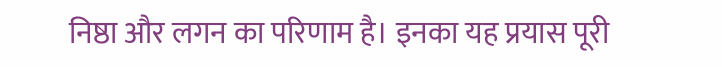निष्ठा और लगन का परिणाम है। इनका यह प्रयास पूरी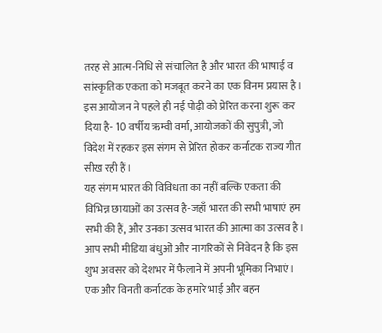तरह से आत्म-निधि से संचालित है और भारत की भाषाई व सांस्कृतिक एकता को मजबूत करने का एक विनम प्रयास है। इस आयोजन ने पहले ही नई पोढ़ी को प्रेरित करना शुरू कर दिया है- 10 वर्षीय ऋम्वी वर्मा, आयोजकों की सुपुत्री, जो विदेश में रहकर इस संगम से प्रेरित होकर कर्नाटक राज्य गीत सीख रही हैं।
यह संगम भारत की विविधता का नहीं बल्कि एकता की विभिन्न छायाओं का उत्सव है-जहाँ भारत की सभी भाषाएं हम सभी की हैं, और उनका उत्सव भारत की आत्मा का उत्सव है।
आप सभी मीडिया बंधुओं और नागरिकों से निवेदन है कि इस शुभ अवसर को देशभर में फैलाने में अपनी भूमिका निभाएं।
एक और विनती कर्नाटक के हमारे भाई और बहन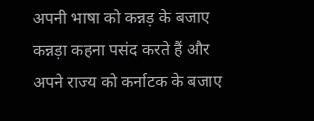अपनी भाषा को कन्नड़ के बजाए कन्नड़ा कहना पसंद करते हैं और अपने राज्य को कर्नाटक के बजाए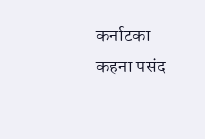कर्नाटका कहना पसंद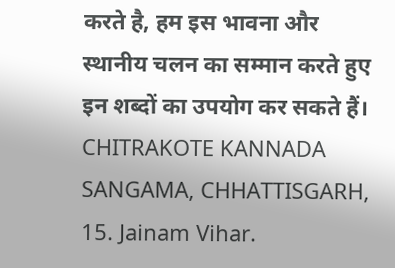करते है, हम इस भावना और स्थानीय चलन का सम्मान करते हुए इन शब्दों का उपयोग कर सकते हैं।
CHITRAKOTE KANNADA SANGAMA, CHHATTISGARH, 15. Jainam Vihar.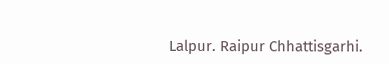Lalpur. Raipur Chhattisgarhi.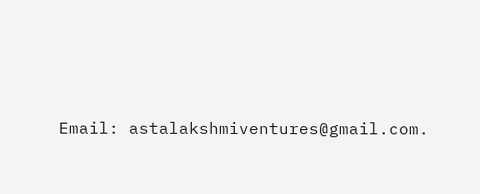Email: astalakshmiventures@gmail.com.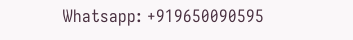Whatsapp: +919650090595